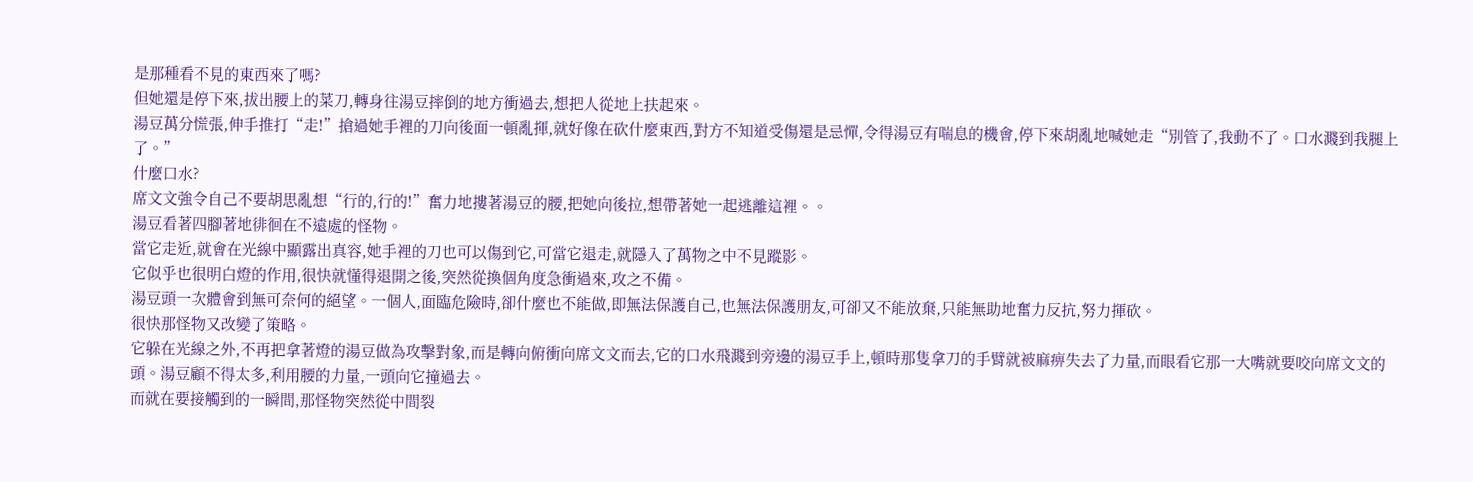是那種看不見的東西來了嗎?
但她還是停下來,拔出腰上的菜刀,轉身往湯豆摔倒的地方衝過去,想把人從地上扶起來。
湯豆萬分慌張,伸手推打“走!”搶過她手裡的刀向後面一頓亂揮,就好像在砍什麼東西,對方不知道受傷還是忌憚,令得湯豆有喘息的機會,停下來胡亂地喊她走“別管了,我動不了。口水濺到我腿上了。”
什麼口水?
席文文強令自己不要胡思亂想“行的,行的!”奮力地摟著湯豆的腰,把她向後拉,想帶著她一起逃離這裡。。
湯豆看著四腳著地徘徊在不遠處的怪物。
當它走近,就會在光線中顯露出真容,她手裡的刀也可以傷到它,可當它退走,就隱入了萬物之中不見蹤影。
它似乎也很明白燈的作用,很快就懂得退開之後,突然從換個角度急衝過來,攻之不備。
湯豆頭一次體會到無可奈何的絕望。一個人,面臨危險時,卻什麼也不能做,即無法保護自己,也無法保護朋友,可卻又不能放棄,只能無助地奮力反抗,努力揮砍。
很快那怪物又改變了策略。
它躲在光線之外,不再把拿著燈的湯豆做為攻擊對象,而是轉向俯衝向席文文而去,它的口水飛濺到旁邊的湯豆手上,頓時那隻拿刀的手臂就被麻痹失去了力量,而眼看它那一大嘴就要咬向席文文的頭。湯豆顧不得太多,利用腰的力量,一頭向它撞過去。
而就在要接觸到的一瞬間,那怪物突然從中間裂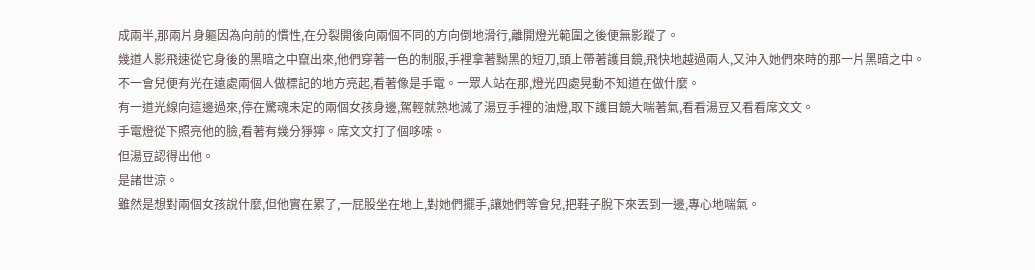成兩半,那兩片身軀因為向前的慣性,在分裂開後向兩個不同的方向倒地滑行,離開燈光範圍之後便無影蹤了。
幾道人影飛速從它身後的黑暗之中竄出來,他們穿著一色的制服,手裡拿著黝黑的短刀,頭上帶著護目鏡,飛快地越過兩人,又沖入她們來時的那一片黑暗之中。
不一會兒便有光在遠處兩個人做標記的地方亮起,看著像是手電。一眾人站在那,燈光四處晃動不知道在做什麼。
有一道光線向這邊過來,停在驚魂未定的兩個女孩身邊,駕輕就熟地滅了湯豆手裡的油燈,取下護目鏡大喘著氣,看看湯豆又看看席文文。
手電燈從下照亮他的臉,看著有幾分猙獰。席文文打了個哆嗦。
但湯豆認得出他。
是諸世涼。
雖然是想對兩個女孩說什麼,但他實在累了,一屁股坐在地上,對她們擺手,讓她們等會兒,把鞋子脫下來丟到一邊,專心地喘氣。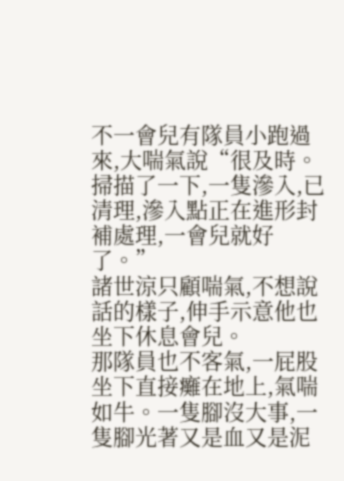不一會兒有隊員小跑過來,大喘氣說“很及時。掃描了一下,一隻滲入,已清理,滲入點正在進形封補處理,一會兒就好了。”
諸世涼只顧喘氣,不想說話的樣子,伸手示意他也坐下休息會兒。
那隊員也不客氣,一屁股坐下直接癱在地上,氣喘如牛。一隻腳沒大事,一隻腳光著又是血又是泥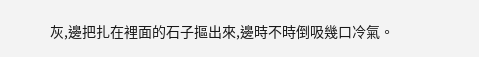灰,邊把扎在裡面的石子摳出來,邊時不時倒吸幾口冷氣。